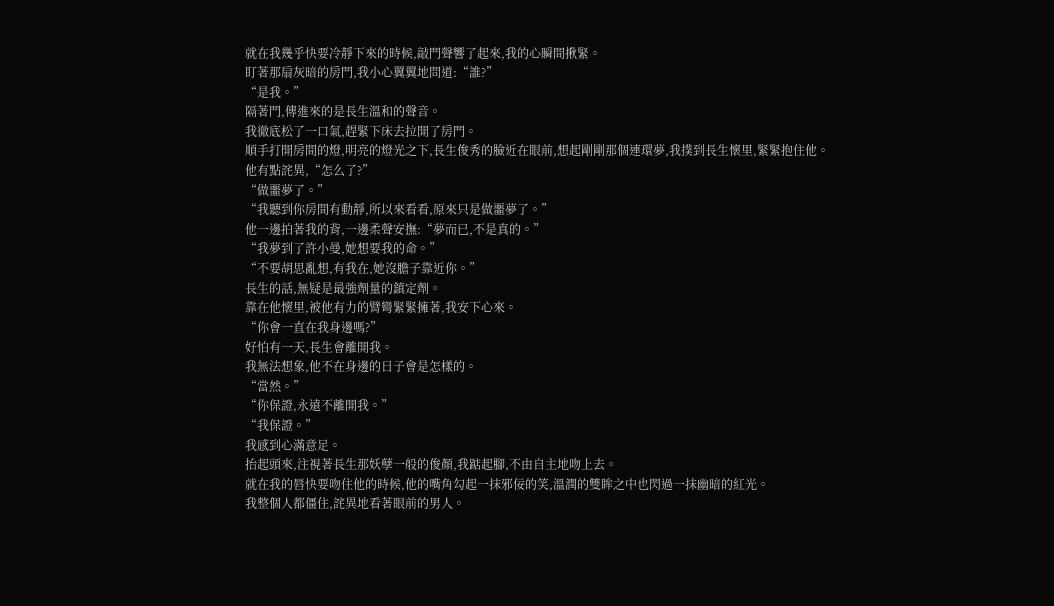就在我幾乎快要冷靜下來的時候,敲門聲響了起來,我的心瞬間揪緊。
盯著那扇灰暗的房門,我小心翼翼地問道:“誰?”
“是我。”
隔著門,傳進來的是長生溫和的聲音。
我徹底松了一口氣,趕緊下床去拉開了房門。
順手打開房間的燈,明亮的燈光之下,長生俊秀的臉近在眼前,想起剛剛那個連環夢,我撲到長生懷里,緊緊抱住他。
他有點詫異,“怎么了?”
“做噩夢了。”
“我聽到你房間有動靜,所以來看看,原來只是做噩夢了。”
他一邊拍著我的背,一邊柔聲安撫:“夢而已,不是真的。”
“我夢到了許小曼,她想要我的命。”
“不要胡思亂想,有我在,她沒膽子靠近你。”
長生的話,無疑是最強劑量的鎮定劑。
靠在他懷里,被他有力的臂彎緊緊擁著,我安下心來。
“你會一直在我身邊嗎?”
好怕有一天,長生會離開我。
我無法想象,他不在身邊的日子會是怎樣的。
“當然。”
“你保證,永遠不離開我。”
“我保證。”
我感到心滿意足。
抬起頭來,注視著長生那妖孽一般的俊顏,我踮起腳,不由自主地吻上去。
就在我的唇快要吻住他的時候,他的嘴角勾起一抹邪佞的笑,溫潤的雙眸之中也閃過一抹幽暗的紅光。
我整個人都僵住,詫異地看著眼前的男人。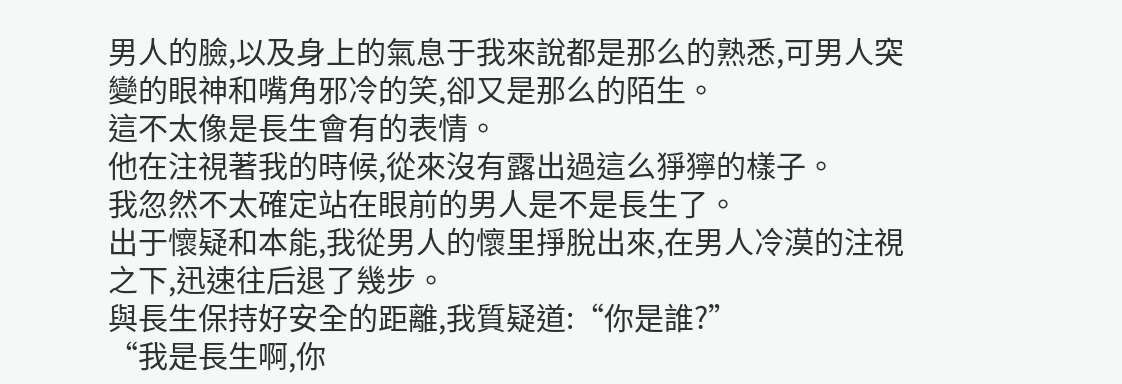男人的臉,以及身上的氣息于我來說都是那么的熟悉,可男人突變的眼神和嘴角邪冷的笑,卻又是那么的陌生。
這不太像是長生會有的表情。
他在注視著我的時候,從來沒有露出過這么猙獰的樣子。
我忽然不太確定站在眼前的男人是不是長生了。
出于懷疑和本能,我從男人的懷里掙脫出來,在男人冷漠的注視之下,迅速往后退了幾步。
與長生保持好安全的距離,我質疑道:“你是誰?”
“我是長生啊,你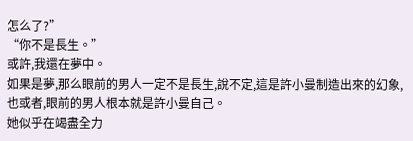怎么了?”
“你不是長生。”
或許,我還在夢中。
如果是夢,那么眼前的男人一定不是長生,說不定,這是許小曼制造出來的幻象,也或者,眼前的男人根本就是許小曼自己。
她似乎在竭盡全力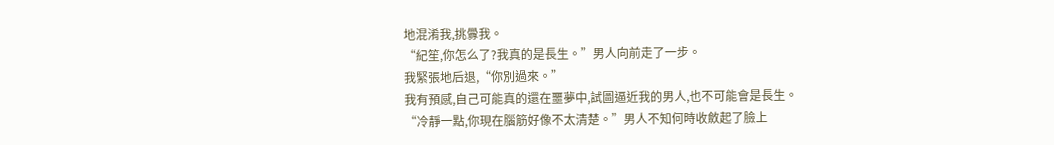地混淆我,挑釁我。
“紀笙,你怎么了?我真的是長生。”男人向前走了一步。
我緊張地后退,“你別過來。”
我有預感,自己可能真的還在噩夢中,試圖逼近我的男人,也不可能會是長生。
“冷靜一點,你現在腦筋好像不太清楚。”男人不知何時收斂起了臉上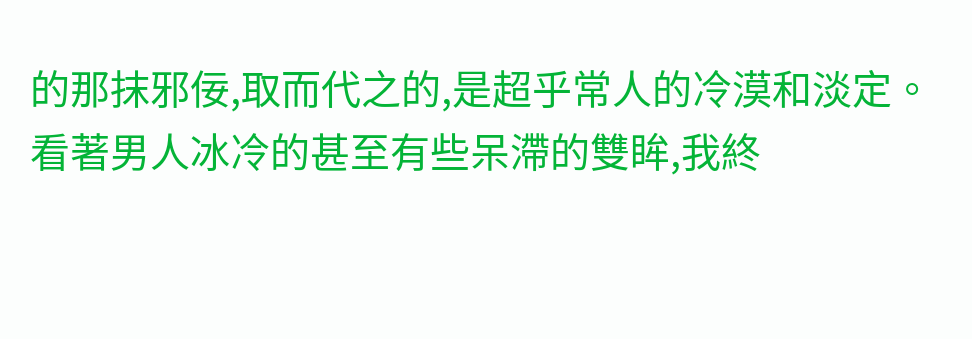的那抹邪佞,取而代之的,是超乎常人的冷漠和淡定。
看著男人冰冷的甚至有些呆滯的雙眸,我終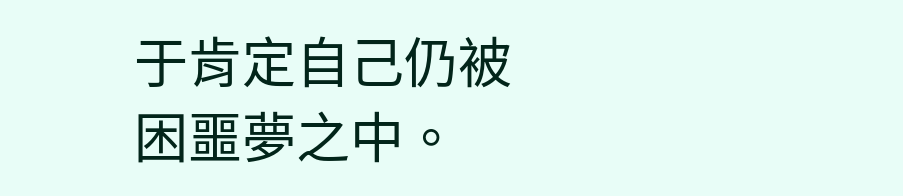于肯定自己仍被困噩夢之中。